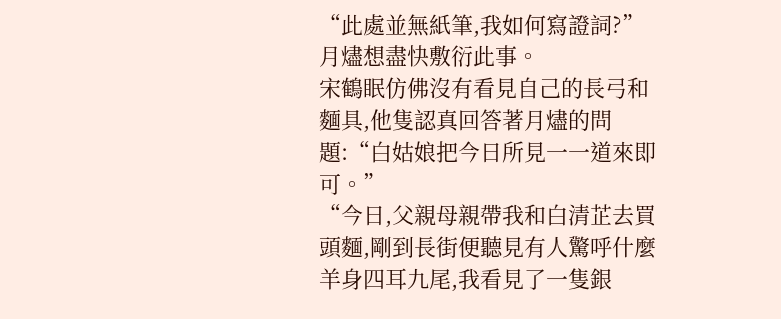“此處並無紙筆,我如何寫證詞?”月燼想盡快敷衍此事。
宋鶴眠仿佛沒有看見自己的長弓和麵具,他隻認真回答著月燼的問題:“白姑娘把今日所見一一道來即可。”
“今日,父親母親帶我和白清芷去買頭麵,剛到長街便聽見有人驚呼什麼羊身四耳九尾,我看見了一隻銀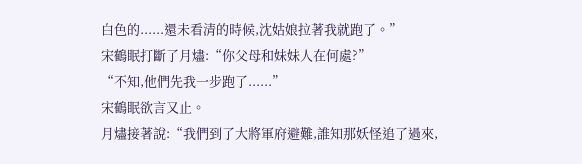白色的......還未看清的時候,沈姑娘拉著我就跑了。”
宋鶴眠打斷了月燼:“你父母和妹妹人在何處?”
“不知,他們先我一步跑了......”
宋鶴眠欲言又止。
月燼接著說:“我們到了大將軍府避難,誰知那妖怪追了過來,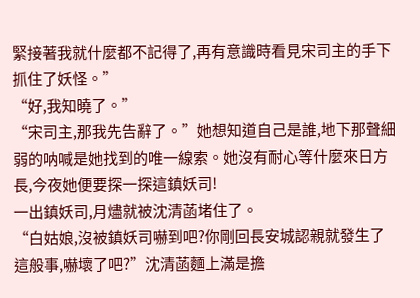緊接著我就什麼都不記得了,再有意識時看見宋司主的手下抓住了妖怪。”
“好,我知曉了。”
“宋司主,那我先告辭了。”她想知道自己是誰,地下那聲細弱的呐喊是她找到的唯一線索。她沒有耐心等什麼來日方長,今夜她便要探一探這鎮妖司!
一出鎮妖司,月燼就被沈清菡堵住了。
“白姑娘,沒被鎮妖司嚇到吧?你剛回長安城認親就發生了這般事,嚇壞了吧?”沈清菡麵上滿是擔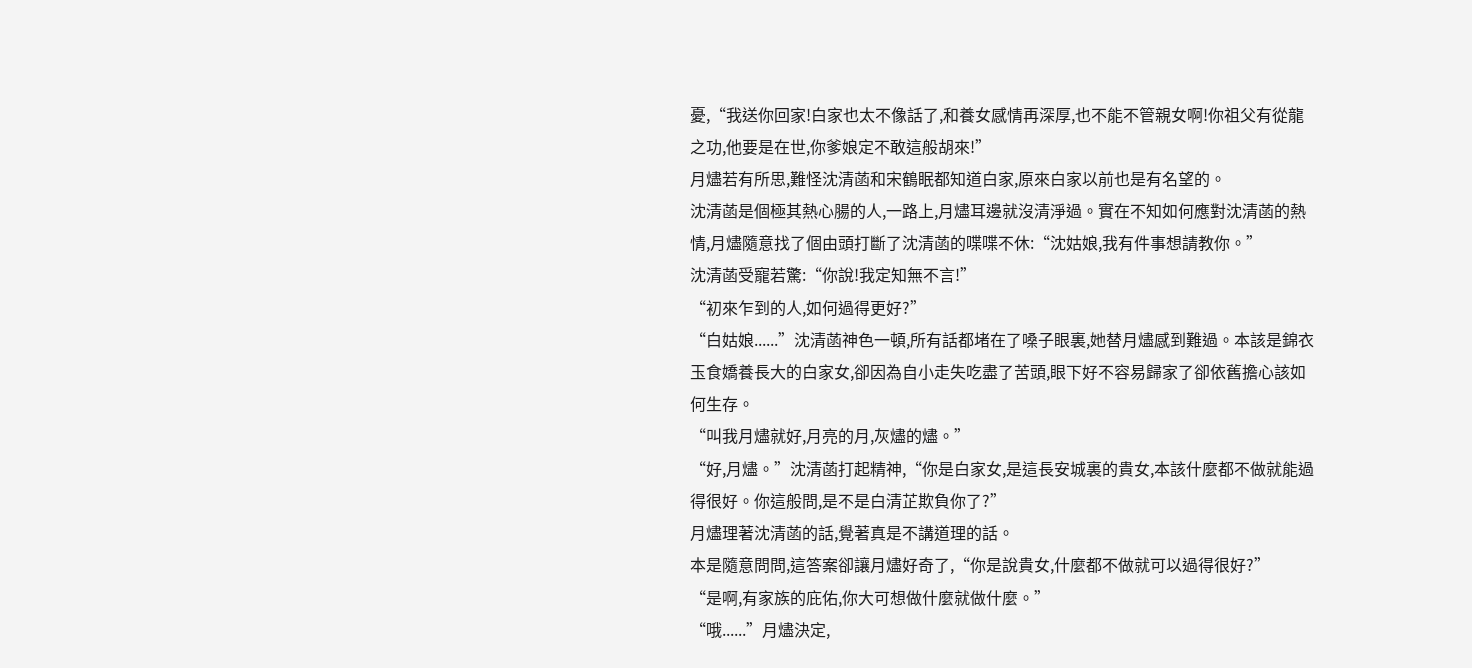憂,“我送你回家!白家也太不像話了,和養女感情再深厚,也不能不管親女啊!你祖父有從龍之功,他要是在世,你爹娘定不敢這般胡來!”
月燼若有所思,難怪沈清菡和宋鶴眠都知道白家,原來白家以前也是有名望的。
沈清菡是個極其熱心腸的人,一路上,月燼耳邊就沒清淨過。實在不知如何應對沈清菡的熱情,月燼隨意找了個由頭打斷了沈清菡的喋喋不休:“沈姑娘,我有件事想請教你。”
沈清菡受寵若驚:“你說!我定知無不言!”
“初來乍到的人,如何過得更好?”
“白姑娘......”沈清菡神色一頓,所有話都堵在了嗓子眼裏,她替月燼感到難過。本該是錦衣玉食嬌養長大的白家女,卻因為自小走失吃盡了苦頭,眼下好不容易歸家了卻依舊擔心該如何生存。
“叫我月燼就好,月亮的月,灰燼的燼。”
“好,月燼。”沈清菡打起精神,“你是白家女,是這長安城裏的貴女,本該什麼都不做就能過得很好。你這般問,是不是白清芷欺負你了?”
月燼理著沈清菡的話,覺著真是不講道理的話。
本是隨意問問,這答案卻讓月燼好奇了,“你是說貴女,什麼都不做就可以過得很好?”
“是啊,有家族的庇佑,你大可想做什麼就做什麼。”
“哦......”月燼決定,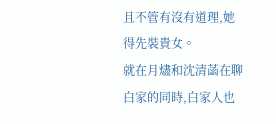且不管有沒有道理,她得先裝貴女。
就在月燼和沈清菡在聊白家的同時,白家人也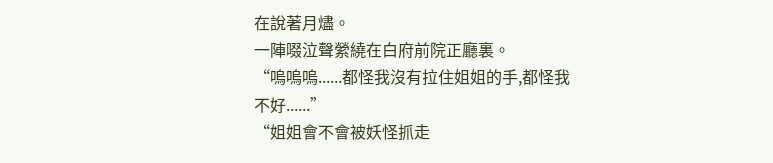在說著月燼。
一陣啜泣聲縈繞在白府前院正廳裏。
“嗚嗚嗚......都怪我沒有拉住姐姐的手,都怪我不好......”
“姐姐會不會被妖怪抓走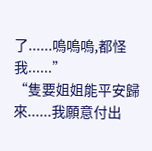了......嗚嗚嗚,都怪我......”
“隻要姐姐能平安歸來......我願意付出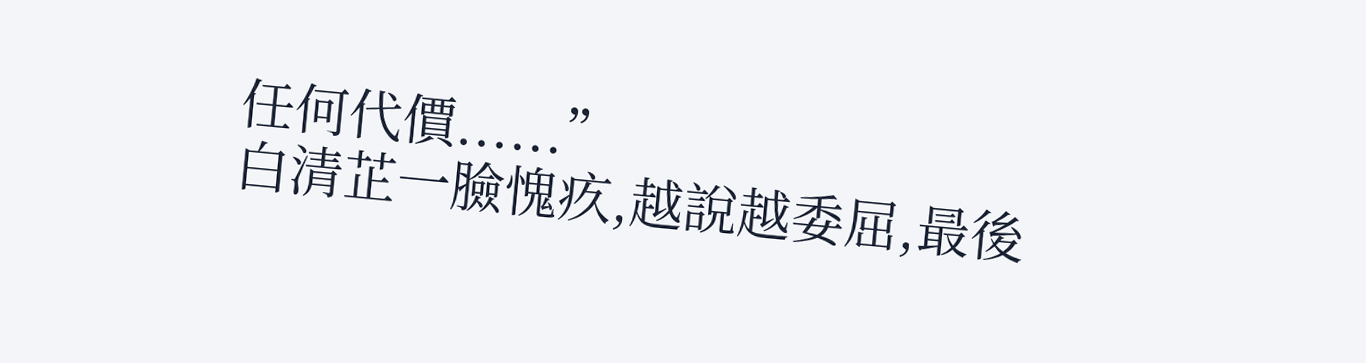任何代價......”
白清芷一臉愧疚,越說越委屈,最後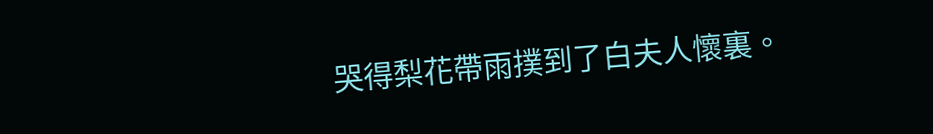哭得梨花帶雨撲到了白夫人懷裏。